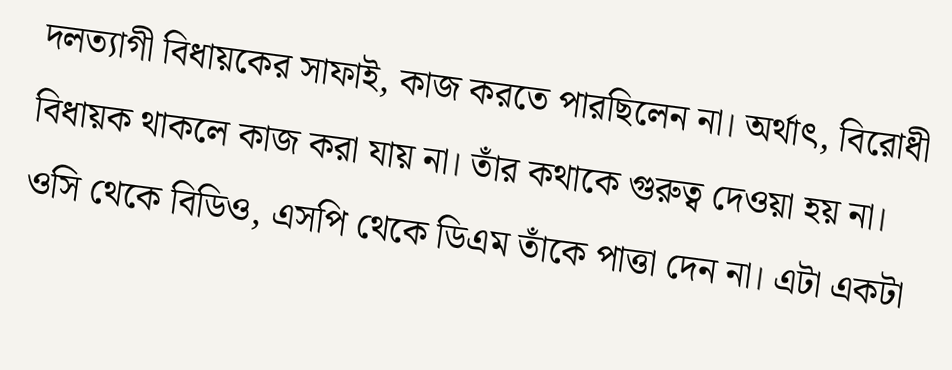দলত্যাগী বিধায়কের সাফাই, কাজ করতে পারছিলেন না। অর্থাৎ, বিরোধী বিধায়ক থাকলে কাজ করা যায় না। তাঁর কথাকে গুরুত্ব দেওয়া হয় না। ওসি থেকে বিডিও, এসপি থেকে ডিএম তাঁকে পাত্তা দেন না। এটা একটা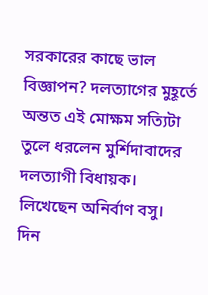সরকারের কাছে ভাল বিজ্ঞাপন? দলত্যাগের মুহূর্তে অন্তত এই মোক্ষম সত্যিটা তুলে ধরলেন মুর্শিদাবাদের দলত্যাগী বিধায়ক। লিখেছেন অনির্বাণ বসু।
দিন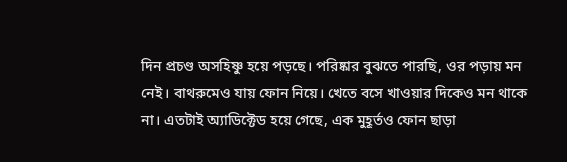দিন প্রচণ্ড অসহিষ্ণু হয়ে পড়ছে। পরিষ্কার বুঝতে পারছি, ওর পড়ায় মন নেই। বাথরুমেও যায় ফোন নিয়ে। খেতে বসে খাওয়ার দিকেও মন থাকে না। এতটাই অ্যাডিক্টেড হয়ে গেছে, এক মুহূর্তও ফোন ছাড়া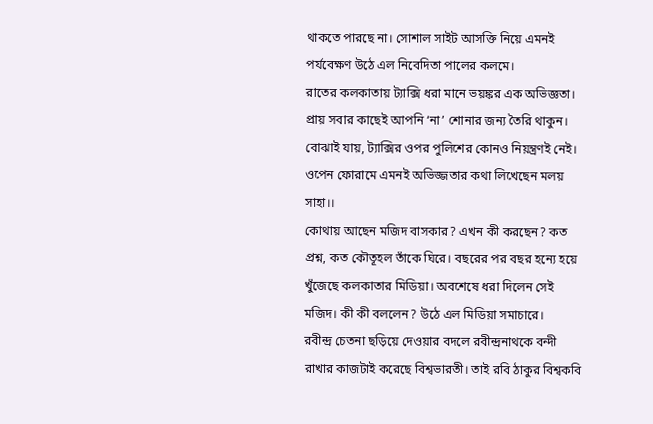থাকতে পারছে না। সোশাল সাইট আসক্তি নিয়ে এমনই পর্যবেক্ষণ উঠে এল নিবেদিতা পালের কলমে।
রাতের কলকাতায় ট্যাক্সি ধরা মানে ভয়ঙ্কর এক অভিজ্ঞতা। প্রায় সবার কাছেই আপনি ‘না’ শোনার জন্য তৈরি থাকুন। বোঝাই যায়, ট্যাক্সির ওপর পুলিশের কোনও নিয়ন্ত্রণই নেই। ওপেন ফোরামে এমনই অভিজ্জতার কথা লিখেছেন মলয় সাহা।।
কোথায় আছেন মজিদ বাসকার? এখন কী করছেন? কত প্রশ্ন, কত কৌতূহল তাঁকে ঘিরে। বছরের পর বছর হন্যে হয়ে খুঁজেছে কলকাতার মিডিয়া। অবশেষে ধরা দিলেন সেই মজিদ। কী কী বললেন? উঠে এল মিডিয়া সমাচারে।
রবীন্দ্র চেতনা ছড়িয়ে দেওয়ার বদলে রবীন্দ্রনাথকে বন্দী রাখার কাজটাই করেছে বিশ্বভারতী। তাই রবি ঠাকুর বিশ্বকবি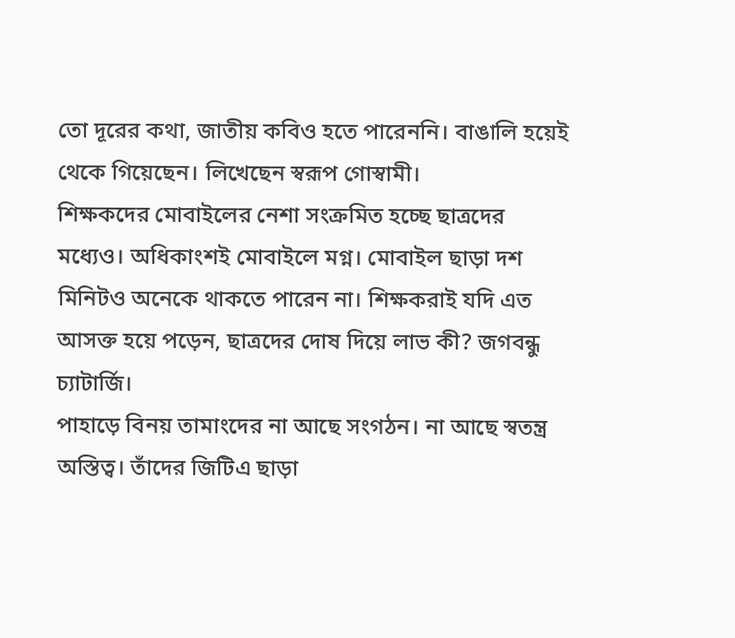তো দূরের কথা, জাতীয় কবিও হতে পারেননি। বাঙালি হয়েই থেকে গিয়েছেন। লিখেছেন স্বরূপ গোস্বামী।
শিক্ষকদের মোবাইলের নেশা সংক্রমিত হচ্ছে ছাত্রদের মধ্যেও। অধিকাংশই মোবাইলে মগ্ন। মোবাইল ছাড়া দশ মিনিটও অনেকে থাকতে পারেন না। শিক্ষকরাই যদি এত আসক্ত হয়ে পড়েন, ছাত্রদের দোষ দিয়ে লাভ কী? জগবন্ধু চ্যাটার্জি।
পাহাড়ে বিনয় তামাংদের না আছে সংগঠন। না আছে স্বতন্ত্র অস্তিত্ব। তাঁদের জিটিএ ছাড়া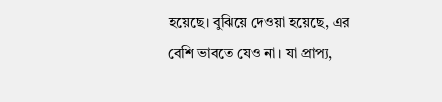হয়েছে। বুঝিয়ে দেওয়া হয়েছে, এর বেশি ভাবতে যেও না। যা প্রাপ্য,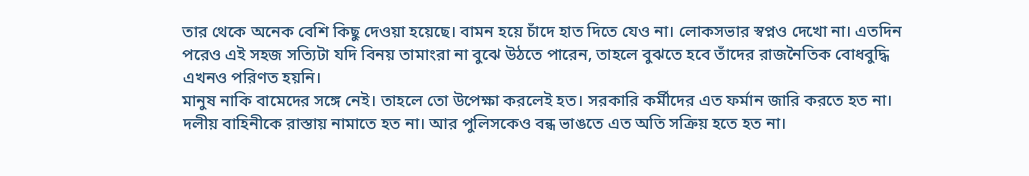তার থেকে অনেক বেশি কিছু দেওয়া হয়েছে। বামন হয়ে চাঁদে হাত দিতে যেও না। লোকসভার স্বপ্নও দেখো না। এতদিন পরেও এই সহজ সত্যিটা যদি বিনয় তামাংরা না বুঝে উঠতে পারেন, তাহলে বুঝতে হবে তাঁদের রাজনৈতিক বোধবুদ্ধি এখনও পরিণত হয়নি।
মানুষ নাকি বামেদের সঙ্গে নেই। তাহলে তো উপেক্ষা করলেই হত। সরকারি কর্মীদের এত ফর্মান জারি করতে হত না। দলীয় বাহিনীকে রাস্তায় নামাতে হত না। আর পুলিসকেও বন্ধ ভাঙতে এত অতি সক্রিয় হতে হত না।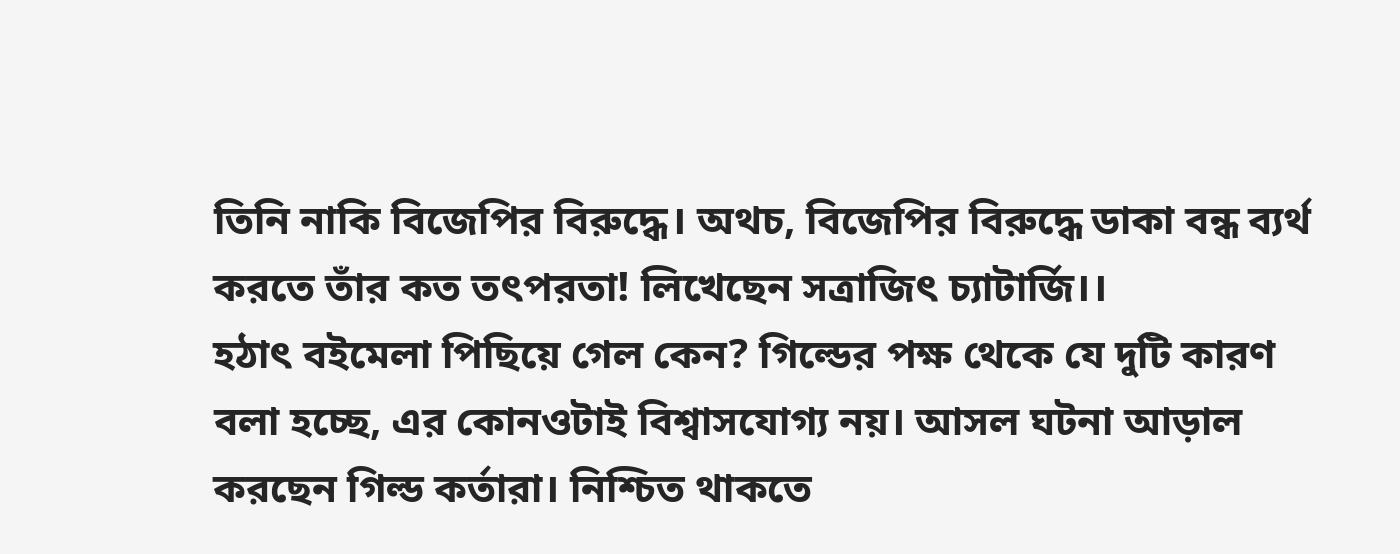তিনি নাকি বিজেপির বিরুদ্ধে। অথচ, বিজেপির বিরুদ্ধে ডাকা বন্ধ ব্যর্থ করতে তাঁর কত তৎপরতা! লিখেছেন সত্রাজিৎ চ্যাটার্জি।।
হঠাৎ বইমেলা পিছিয়ে গেল কেন? গিল্ডের পক্ষ থেকে যে দুটি কারণ বলা হচ্ছে, এর কোনওটাই বিশ্বাসযোগ্য নয়। আসল ঘটনা আড়াল করছেন গিল্ড কর্তারা। নিশ্চিত থাকতে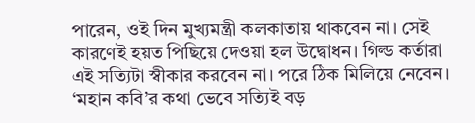পারেন, ওই দিন মুখ্যমন্ত্রী কলকাতায় থাকবেন না। সেই কারণেই হয়ত পিছিয়ে দেওয়া হল উদ্বোধন। গিল্ড কর্তারা এই সত্যিটা স্বীকার করবেন না। পরে ঠিক মিলিয়ে নেবেন।
‘মহান কবি’র কথা ভেবে সত্যিই বড়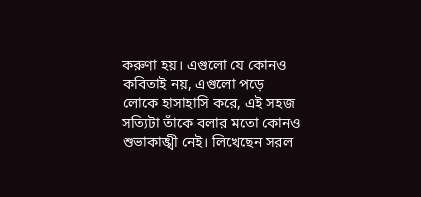করুণা হয়। এগুলো যে কোনও কবিতাই নয়, এগুলো পড়ে লোকে হাসাহাসি করে, এই সহজ সত্যিটা তাঁকে বলার মতো কোনও শুভাকাঙ্খী নেই। লিখেছেন সরল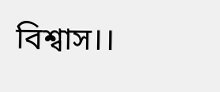বিশ্বাস।।